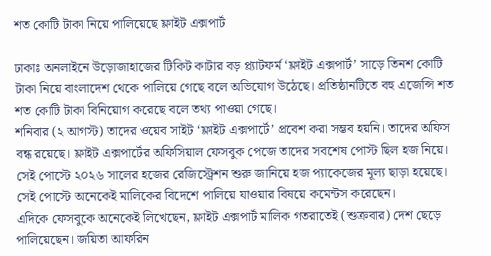শত কোটি টাকা নিয়ে পালিয়েছে ফ্লাইট এক্সপার্ট

ঢাকাঃ অনলাইনে উড়োজাহাজের টিকিট কাটার বড় প্ল্যাটফর্ম ‘ফ্লাইট এক্সপার্ট’ সাড়ে তিনশ কোটি টাকা নিয়ে বাংলাদেশ থেকে পালিয়ে গেছে বলে অভিযোগ উঠেছে। প্রতিষ্ঠানটিতে বহু এজেন্সি শত শত কোটি টাকা বিনিয়োগ করেছে বলে তথ্য পাওয়া গেছে।
শনিবার (২ আগস্ট) তাদের ওয়েব সাইট ‘ফ্লাইট এক্সপার্টে’ প্রবেশ করা সম্ভব হয়নি। তাদের অফিস বন্ধ রয়েছে। ফ্লাইট এক্সপার্টের অফিসিয়াল ফেসবুক পেজে তাদের সবশেষ পোস্ট ছিল হজ নিয়ে। সেই পোস্টে ২০২৬ সালের হজের রেজিস্ট্রেশন শুরু জানিয়ে হজ প্যাকেজের মূল্য ছাড়া হয়েছে। সেই পোস্টে অনেকেই মালিকের বিদেশে পালিয়ে যাওয়ার বিষয়ে কমেন্টস করেছেন।
এদিকে ফেসবুকে অনেকেই লিখেছেন, ফ্লাইট এক্সপার্ট মালিক গতরাতেই (শুক্রবার) দেশ ছেড়ে পালিয়েছেন। জয়িতা আফরিন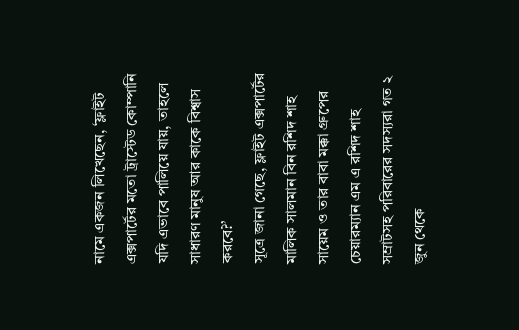নামে একজন লিখেছেন, ‘ফ্লাইট এক্সপার্টের মতো ট্রাস্টেড কোম্পানি যদি এভাবে পালিয়ে যায়, তাহলে সাধারণ মানুষ আর কাকে বিশ্বাস করবে?’
সূত্রে জানা গেছে, ফ্লাইট এক্সপার্টের মালিক সালমান বিন রশিদ শাহ সায়েম ও তার বাবা মক্কা গ্রুপের চেয়ারম্যান এম এ রশিদ শাহ সম্রাটসহ পরিবারের সদস্যরা গত ২ জুন থেকে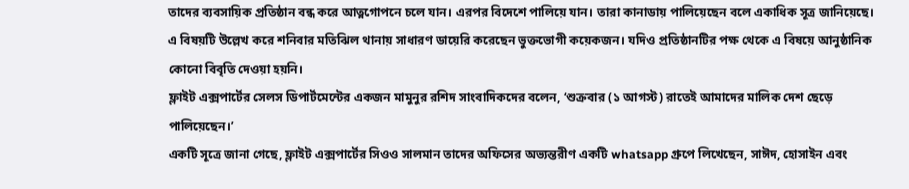তাদের ব্যবসায়িক প্রতিষ্ঠান বন্ধ করে আত্নগোপনে চলে যান। এরপর বিদেশে পালিয়ে যান। তারা কানাডায় পালিয়েছেন বলে একাধিক সূত্র জানিয়েছে।
এ বিষয়টি উল্লেখ করে শনিবার মতিঝিল থানায় সাধারণ ডায়েরি করেছেন ভুক্তভোগী কয়েকজন। যদিও প্রতিষ্ঠানটির পক্ষ থেকে এ বিষয়ে আনুষ্ঠানিক কোনো বিবৃতি দেওয়া হয়নি।
ফ্লাইট এক্সপার্টের সেলস ডিপার্টমেন্টের একজন মামুনুর রশিদ সাংবাদিকদের বলেন, ‘শুক্রবার (১ আগস্ট) রাতেই আমাদের মালিক দেশ ছেড়ে পালিয়েছেন।’
একটি সূত্রে জানা গেছে, ফ্লাইট এক্সপার্টের সিওও সালমান তাদের অফিসের অভ্যন্তরীণ একটি whatsapp গ্রুপে লিখেছেন, সাঈদ, হোসাইন এবং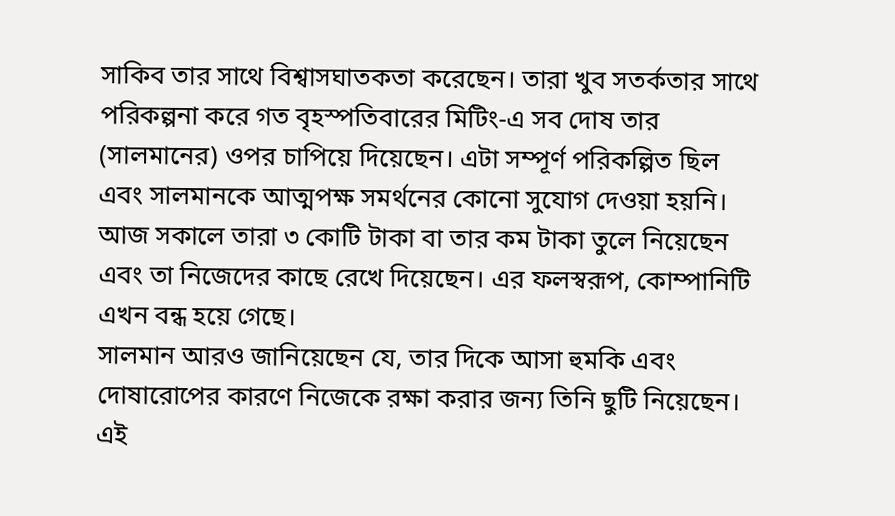সাকিব তার সাথে বিশ্বাসঘাতকতা করেছেন। তারা খুব সতর্কতার সাথে পরিকল্পনা করে গত বৃহস্পতিবারের মিটিং-এ সব দোষ তার (সালমানের) ওপর চাপিয়ে দিয়েছেন। এটা সম্পূর্ণ পরিকল্পিত ছিল এবং সালমানকে আত্মপক্ষ সমর্থনের কোনো সুযোগ দেওয়া হয়নি। আজ সকালে তারা ৩ কোটি টাকা বা তার কম টাকা তুলে নিয়েছেন এবং তা নিজেদের কাছে রেখে দিয়েছেন। এর ফলস্বরূপ, কোম্পানিটি এখন বন্ধ হয়ে গেছে।
সালমান আরও জানিয়েছেন যে, তার দিকে আসা হুমকি এবং দোষারোপের কারণে নিজেকে রক্ষা করার জন্য তিনি ছুটি নিয়েছেন। এই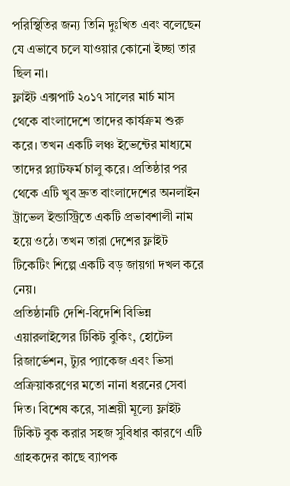পরিস্থিতির জন্য তিনি দুঃখিত এবং বলেছেন যে এভাবে চলে যাওয়ার কোনো ইচ্ছা তার ছিল না।
ফ্লাইট এক্সপার্ট ২০১৭ সালের মার্চ মাস থেকে বাংলাদেশে তাদের কার্যক্রম শুরু করে। তখন একটি লঞ্চ ইভেন্টের মাধ্যমে তাদের প্ল্যাটফর্ম চালু করে। প্রতিষ্ঠার পর থেকে এটি খুব দ্রুত বাংলাদেশের অনলাইন ট্রাভেল ইন্ডাস্ট্রিতে একটি প্রভাবশালী নাম হয়ে ওঠে। তখন তারা দেশের ফ্লাইট টিকেটিং শিল্পে একটি বড় জায়গা দখল করে নেয়।
প্রতিষ্ঠানটি দেশি-বিদেশি বিভিন্ন এয়ারলাইন্সের টিকিট বুকিং, হোটেল রিজার্ভেশন, ট্যুর প্যাকেজ এবং ভিসা প্রক্রিয়াকরণের মতো নানা ধরনের সেবা দিত। বিশেষ করে, সাশ্রয়ী মূল্যে ফ্লাইট টিকিট বুক করার সহজ সুবিধার কারণে এটি গ্রাহকদের কাছে ব্যাপক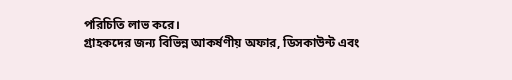পরিচিতি লাভ করে।
গ্রাহকদের জন্য বিভিন্ন আকর্ষণীয় অফার, ডিসকাউন্ট এবং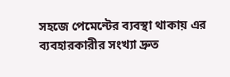সহজে পেমেন্টের ব্যবস্থা থাকায় এর ব্যবহারকারীর সংখ্যা দ্রুত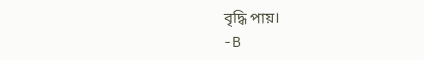বৃদ্ধি পায়।
-B